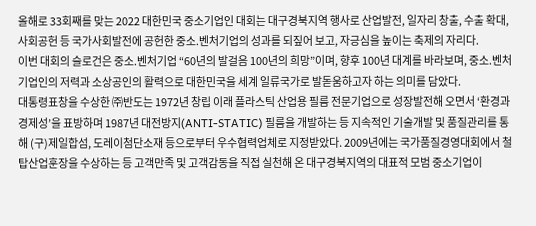올해로 33회째를 맞는 2022 대한민국 중소기업인 대회는 대구경북지역 행사로 산업발전, 일자리 창출, 수출 확대, 사회공헌 등 국가사회발전에 공헌한 중소.벤처기업의 성과를 되짚어 보고, 자긍심을 높이는 축제의 자리다.
이번 대회의 슬로건은 중소.벤처기업 “60년의 발걸음 100년의 희망”이며, 향후 100년 대계를 바라보며, 중소.벤처기업인의 저력과 소상공인의 활력으로 대한민국을 세계 일류국가로 발돋움하고자 하는 의미를 담았다.
대통령표창을 수상한 ㈜반도는 1972년 창립 이래 플라스틱 산업용 필름 전문기업으로 성장발전해 오면서 ‘환경과 경제성’을 표방하며 1987년 대전방지(ANTI-STATIC) 필름을 개발하는 등 지속적인 기술개발 및 품질관리를 통해 (구)제일합섬, 도레이첨단소재 등으로부터 우수협력업체로 지정받았다. 2009년에는 국가품질경영대회에서 철탑산업훈장을 수상하는 등 고객만족 및 고객감동을 직접 실천해 온 대구경북지역의 대표적 모범 중소기업이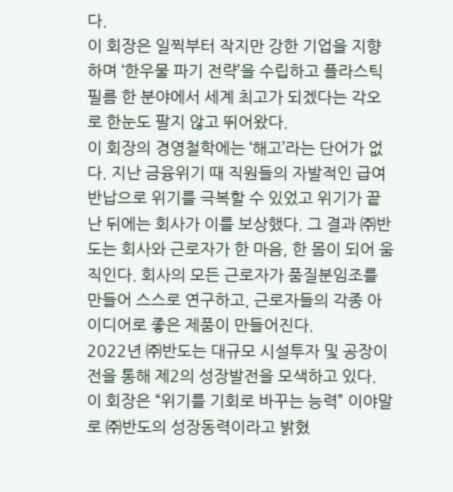다.
이 회장은 일찍부터 작지만 강한 기업을 지향하며 ‘한우물 파기 전략’을 수립하고 플라스틱 필름 한 분야에서 세계 최고가 되겠다는 각오로 한눈도 팔지 않고 뛰어왔다.
이 회장의 경영철학에는 ‘해고’라는 단어가 없다. 지난 금융위기 때 직원들의 자발적인 급여반납으로 위기를 극복할 수 있었고 위기가 끝난 뒤에는 회사가 이를 보상했다. 그 결과 ㈜반도는 회사와 근로자가 한 마음, 한 몸이 되어 움직인다. 회사의 모든 근로자가 품질분임조를 만들어 스스로 연구하고, 근로자들의 각종 아이디어로 좋은 제품이 만들어진다.
2022년 ㈜반도는 대규모 시설투자 및 공장이전을 통해 제2의 성장발전을 모색하고 있다. 이 회장은 “위기를 기회로 바꾸는 능력” 이야말로 ㈜반도의 성장동력이라고 밝혔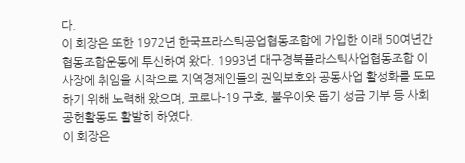다.
이 회장은 또한 1972년 한국프라스틱공업협동조합에 가입한 이래 50여년간 협동조합운동에 투신하여 왔다. 1993년 대구경북플라스틱사업협동조합 이사장에 취임을 시작으로 지역경제인들의 권익보호와 공동사업 활성화를 도모하기 위해 노력해 왔으며, 코로나-19 구호, 불우이웃 돕기 성금 기부 등 사회공헌활동도 활발히 하였다.
이 회장은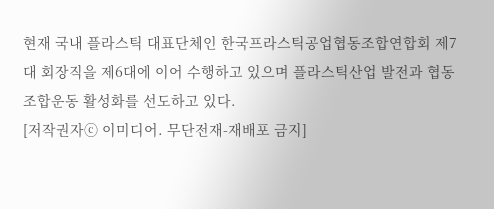현재 국내 플라스틱 대표단체인 한국프라스틱공업협동조합연합회 제7대 회장직을 제6대에 이어 수행하고 있으며 플라스틱산업 발전과 협동조합운동 활성화를 선도하고 있다.
[저작권자ⓒ 이미디어. 무단전재-재배포 금지]